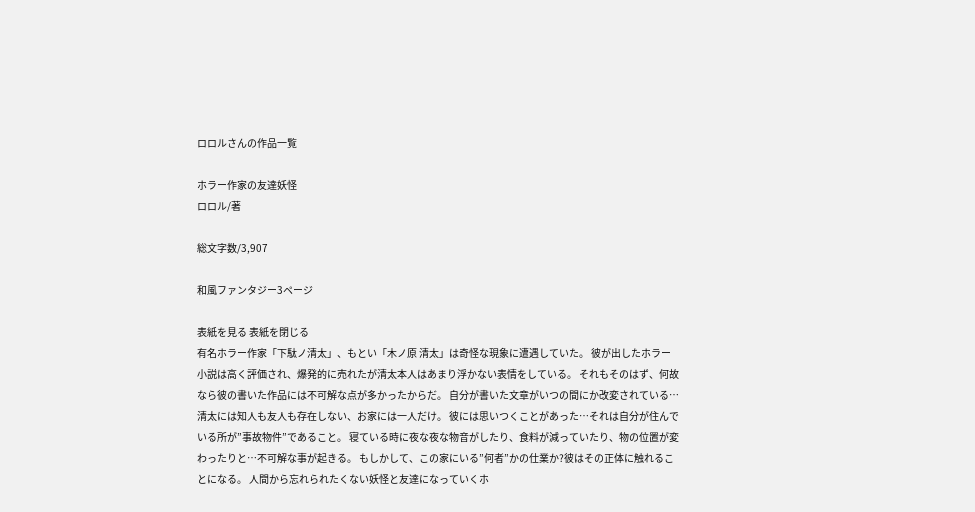ロロルさんの作品一覧

ホラー作家の友達妖怪
ロロル/著

総文字数/3,907

和風ファンタジー3ページ

表紙を見る 表紙を閉じる
有名ホラー作家「下駄ノ清太」、もとい「木ノ原 清太」は奇怪な現象に遭遇していた。 彼が出したホラー小説は高く評価され、爆発的に売れたが清太本人はあまり浮かない表情をしている。 それもそのはず、何故なら彼の書いた作品には不可解な点が多かったからだ。 自分が書いた文章がいつの間にか改変されている…清太には知人も友人も存在しない、お家には一人だけ。 彼には思いつくことがあった…それは自分が住んでいる所が”事故物件”であること。 寝ている時に夜な夜な物音がしたり、食料が減っていたり、物の位置が変わったりと…不可解な事が起きる。 もしかして、この家にいる”何者”かの仕業か?彼はその正体に触れることになる。 人間から忘れられたくない妖怪と友達になっていくホ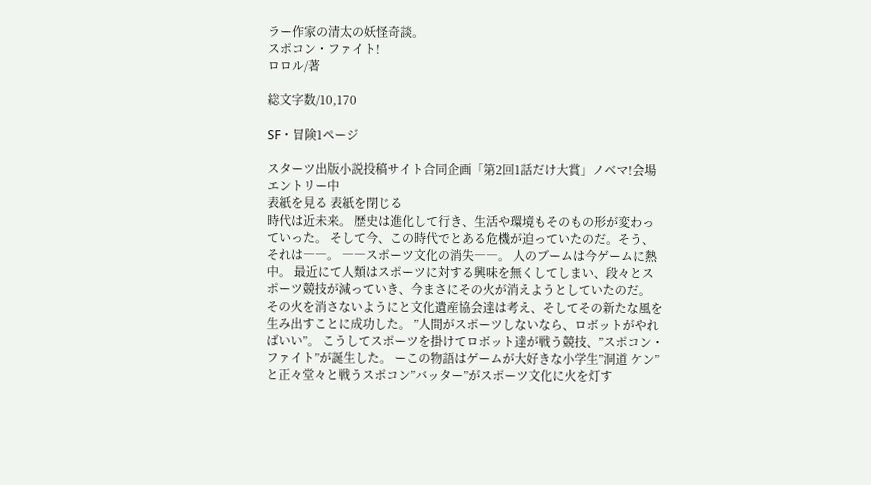ラー作家の清太の妖怪奇談。
スポコン・ファイト!
ロロル/著

総文字数/10,170

SF・冒険1ページ

スターツ出版小説投稿サイト合同企画「第2回1話だけ大賞」ノベマ!会場エントリー中
表紙を見る 表紙を閉じる
時代は近未来。 歴史は進化して行き、生活や環境もそのもの形が変わっていった。 そして今、この時代でとある危機が迫っていたのだ。そう、それは――。 ――スポーツ文化の消失――。 人のブームは今ゲームに熱中。 最近にて人類はスポーツに対する興味を無くしてしまい、段々とスポーツ競技が減っていき、今まさにその火が消えようとしていたのだ。 その火を消さないようにと文化遺産協会達は考え、そしてその新たな風を生み出すことに成功した。 ”人間がスポーツしないなら、ロボットがやればいい”。 こうしてスポーツを掛けてロボット達が戦う競技、”スポコン・ファイト”が誕生した。 ーこの物語はゲームが大好きな小学生”洞道 ケン”と正々堂々と戦うスポコン”バッター”がスポーツ文化に火を灯す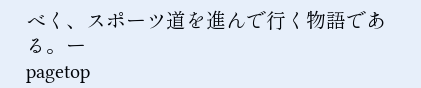べく、スポーツ道を進んで行く物語である。ー
pagetop